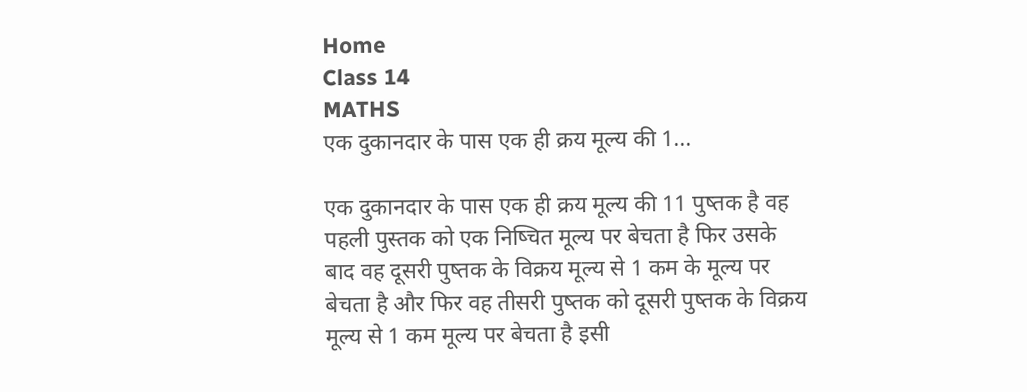Home
Class 14
MATHS
एक दुकानदार के पास एक ही क्रय मूल्य की 1...

एक दुकानदार के पास एक ही क्रय मूल्य की 11 पुष्तक है वह पहली पुस्तक को एक निष्चित मूल्य पर बेचता है फिर उसके बाद वह दूसरी पुष्तक के विक्रय मूल्य से 1 कम के मूल्य पर बेचता है और फिर वह तीसरी पुष्तक को दूसरी पुष्तक के विक्रय मूल्य से 1 कम मूल्य पर बेचता है इसी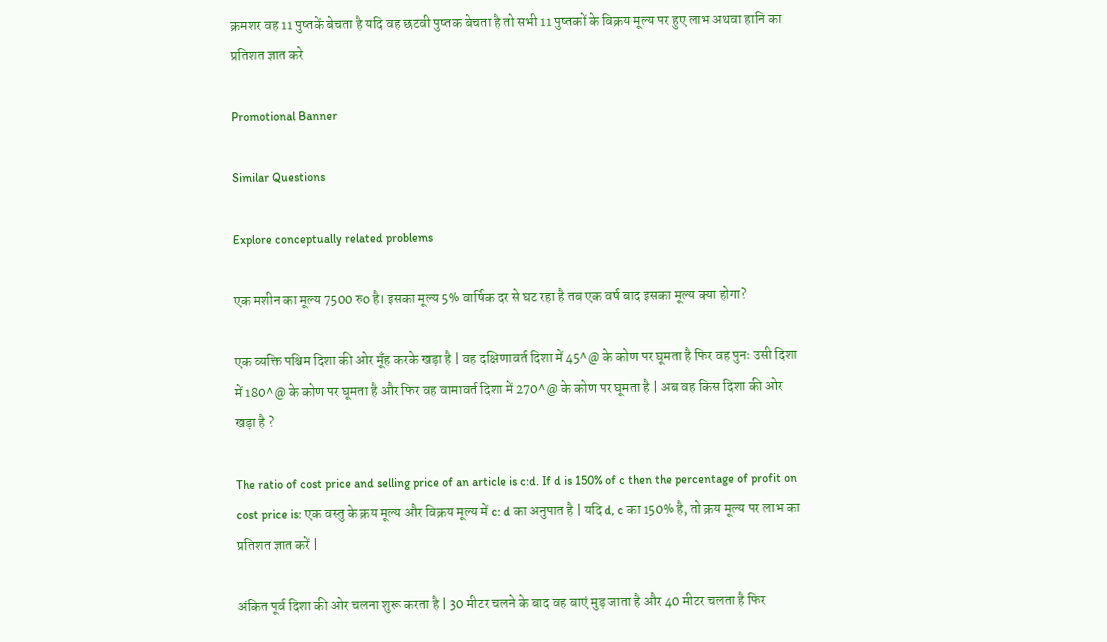क्रमशर वह 11 पुष्तकें बेचता है यदि वह छटवी पुष्तक बेचता है तो सभी 11 पुष्तकों के विक्रय मूल्य पर हुए लाभ अथवा हानि का प्रतिशत ज्ञात करे

Promotional Banner

Similar Questions

Explore conceptually related problems

एक मशीन का मूल्य 7500 रुo है। इसका मूल्य 5% वार्षिक दर से घट रहा है तब एक वर्ष बाद इसका मूल्य क्या होगा?

एक व्यक्ति पश्चिम दिशा की ओर मूँह करके खड़ा है | वह दक्षिणावर्त दिशा में 45^@ के कोण पर घूमता है फिर वह पुनः उसी दिशा में 180^@ के कोण पर घूमता है और फिर वह वामावर्त दिशा में 270^@ के कोण पर घूमता है | अब वह किस दिशा की ओर खड़ा है ?

The ratio of cost price and selling price of an article is c:d. If d is 150% of c then the percentage of profit on cost price is: एक वस्तु के क्रय मूल्य और विक्रय मूल्य में c: d का अनुपात है | यदि d, c का 150% है, तो क्रय मूल्य पर लाभ का प्रतिशत ज्ञात करें |

अंकित पूर्व दिशा की ओर चलना शुरू करता है | 30 मीटर चलने के बाद वह बाएं मुड़ जाता है और 40 मीटर चलता है फिर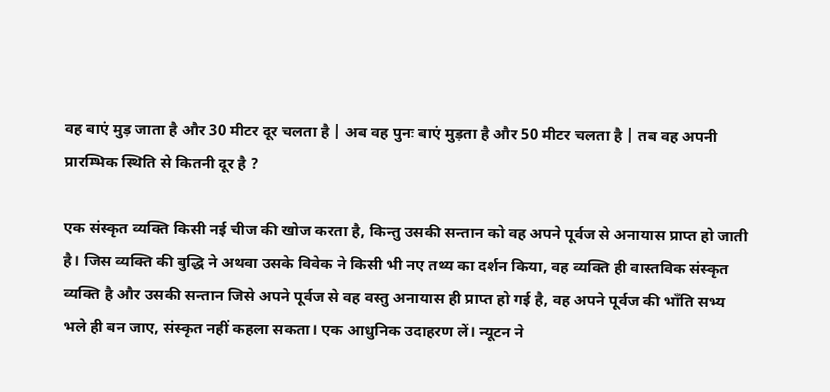वह बाएं मुड़ जाता है और 30 मीटर दूर चलता है | अब वह पुनः बाएं मुड़ता है और 50 मीटर चलता है | तब वह अपनी प्रारम्भिक स्थिति से कितनी दूर है ?

एक संस्कृत व्यक्ति किसी नई चीज की खोज करता है, किन्तु उसकी सन्तान को वह अपने पूर्वज से अनायास प्राप्त हो जाती है। जिस व्यक्ति की बुद्धि ने अथवा उसके विवेक ने किसी भी नए तथ्य का दर्शन किया, वह व्यक्ति ही वास्तविक संस्कृत व्यक्ति है और उसकी सन्तान जिसे अपने पूर्वज से वह वस्तु अनायास ही प्राप्त हो गई है, वह अपने पूर्वज की भाँति सभ्य भले ही बन जाए, संस्कृत नहीं कहला सकता। एक आधुनिक उदाहरण लें। न्यूटन ने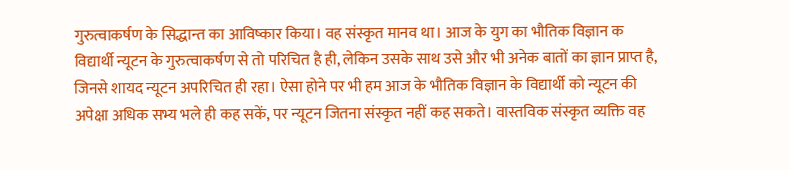गुरुत्वाकर्षण के सिद्धान्त का आविष्कार किया। वह संस्कृत मानव था। आज के युग का भौतिक विज्ञान क विद्यार्थी न्यूटन के गुरुत्वाकर्षण से तो परिचित है ही, लेकिन उसके साथ उसे और भी अनेक बातों का ज्ञान प्राप्त है, जिनसे शायद न्यूटन अपरिचित ही रहा। ऐसा होने पर भी हम आज के भौतिक विज्ञान के विद्यार्थी को न्यूटन की अपेक्षा अधिक सभ्य भले ही कह सकें, पर न्यूटन जितना संस्कृत नहीं कह सकते। वास्तविक संस्कृत व्यक्ति वह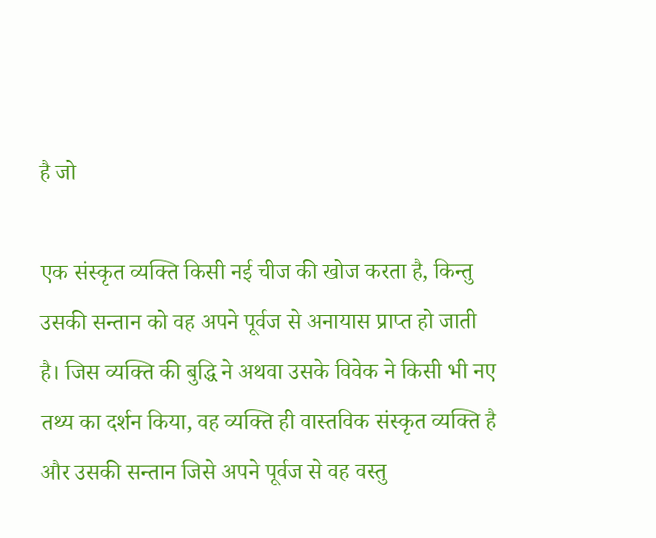है जो

एक संस्कृत व्यक्ति किसी नई चीज की खोज करता है, किन्तु उसकी सन्तान को वह अपने पूर्वज से अनायास प्राप्त हो जाती है। जिस व्यक्ति की बुद्धि ने अथवा उसके विवेक ने किसी भी नए तथ्य का दर्शन किया, वह व्यक्ति ही वास्तविक संस्कृत व्यक्ति है और उसकी सन्तान जिसे अपने पूर्वज से वह वस्तु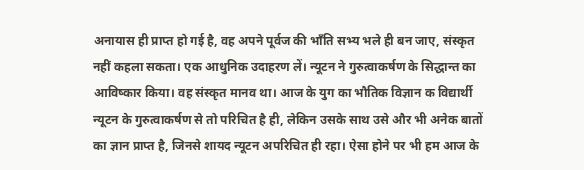अनायास ही प्राप्त हो गई है, वह अपने पूर्वज की भाँति सभ्य भले ही बन जाए, संस्कृत नहीं कहला सकता। एक आधुनिक उदाहरण लें। न्यूटन ने गुरुत्वाकर्षण के सिद्धान्त का आविष्कार किया। वह संस्कृत मानव था। आज के युग का भौतिक विज्ञान क विद्यार्थी न्यूटन के गुरुत्वाकर्षण से तो परिचित है ही, लेकिन उसके साथ उसे और भी अनेक बातों का ज्ञान प्राप्त है, जिनसे शायद न्यूटन अपरिचित ही रहा। ऐसा होने पर भी हम आज के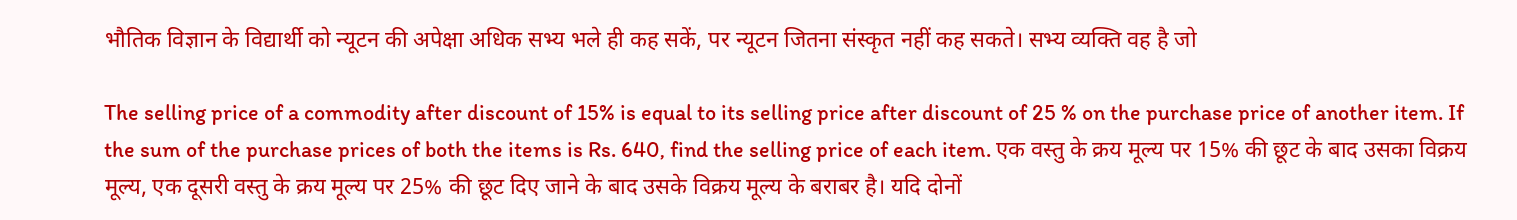भौतिक विज्ञान के विद्यार्थी को न्यूटन की अपेक्षा अधिक सभ्य भले ही कह सकें, पर न्यूटन जितना संस्कृत नहीं कह सकते। सभ्य व्यक्ति वह है जो

The selling price of a commodity after discount of 15% is equal to its selling price after discount of 25 % on the purchase price of another item. If the sum of the purchase prices of both the items is Rs. 640, find the selling price of each item. एक वस्तु के क्रय मूल्य पर 15% की छूट के बाद उसका विक्रय मूल्य, एक दूसरी वस्तु के क्रय मूल्य पर 25% की छूट दिए जाने के बाद उसके विक्रय मूल्य के बराबर है। यदि दोनों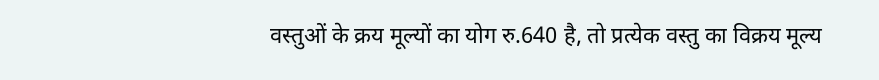वस्तुओं के क्रय मूल्यों का योग रु.640 है, तो प्रत्येक वस्तु का विक्रय मूल्य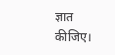ज्ञात कीजिए।